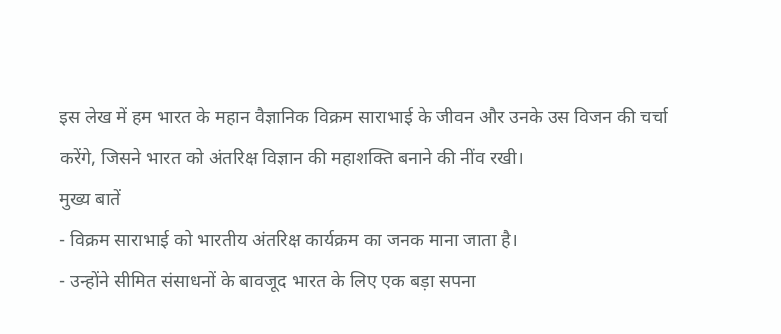इस लेख में हम भारत के महान वैज्ञानिक विक्रम साराभाई के जीवन और उनके उस विजन की चर्चा करेंगे, जिसने भारत को अंतरिक्ष विज्ञान की महाशक्ति बनाने की नींव रखी।
मुख्य बातें
- विक्रम साराभाई को भारतीय अंतरिक्ष कार्यक्रम का जनक माना जाता है।
- उन्होंने सीमित संसाधनों के बावजूद भारत के लिए एक बड़ा सपना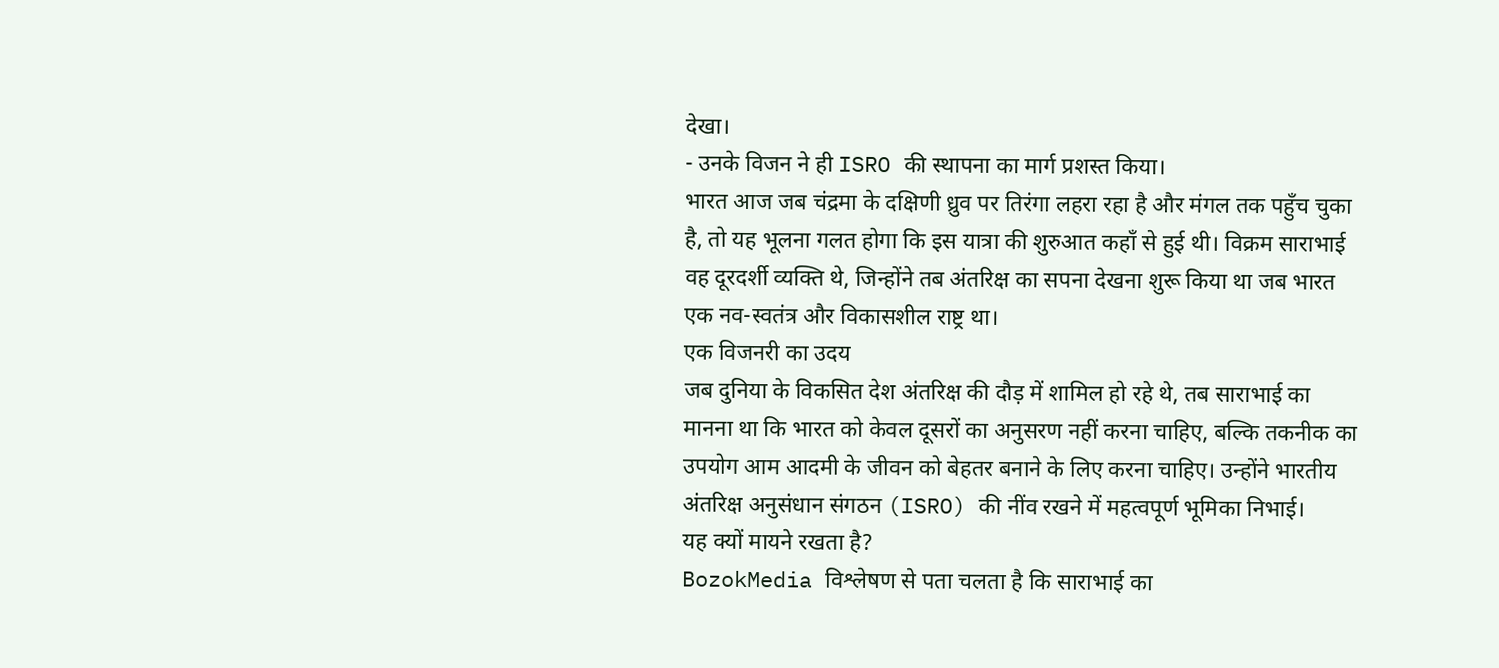देखा।
- उनके विजन ने ही ISRO की स्थापना का मार्ग प्रशस्त किया।
भारत आज जब चंद्रमा के दक्षिणी ध्रुव पर तिरंगा लहरा रहा है और मंगल तक पहुँच चुका है, तो यह भूलना गलत होगा कि इस यात्रा की शुरुआत कहाँ से हुई थी। विक्रम साराभाई वह दूरदर्शी व्यक्ति थे, जिन्होंने तब अंतरिक्ष का सपना देखना शुरू किया था जब भारत एक नव-स्वतंत्र और विकासशील राष्ट्र था।
एक विजनरी का उदय
जब दुनिया के विकसित देश अंतरिक्ष की दौड़ में शामिल हो रहे थे, तब साराभाई का मानना था कि भारत को केवल दूसरों का अनुसरण नहीं करना चाहिए, बल्कि तकनीक का उपयोग आम आदमी के जीवन को बेहतर बनाने के लिए करना चाहिए। उन्होंने भारतीय अंतरिक्ष अनुसंधान संगठन (ISRO) की नींव रखने में महत्वपूर्ण भूमिका निभाई।
यह क्यों मायने रखता है?
BozokMedia विश्लेषण से पता चलता है कि साराभाई का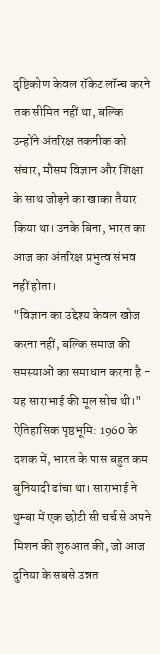दृष्टिकोण केवल रॉकेट लॉन्च करने तक सीमित नहीं था, बल्कि उन्होंने अंतरिक्ष तकनीक को संचार, मौसम विज्ञान और शिक्षा के साथ जोड़ने का खाका तैयार किया था। उनके बिना, भारत का आज का अंतरिक्ष प्रभुत्व संभव नहीं होता।
"विज्ञान का उद्देश्य केवल खोज करना नहीं, बल्कि समाज की समस्याओं का समाधान करना है - यह साराभाई की मूल सोच थी।"
ऐतिहासिक पृष्ठभूमि: 1960 के दशक में, भारत के पास बहुत कम बुनियादी ढांचा था। साराभाई ने थुम्बा में एक छोटी सी चर्च से अपने मिशन की शुरुआत की, जो आज दुनिया के सबसे उन्नत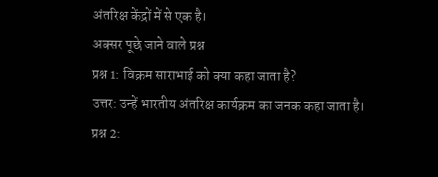अंतरिक्ष केंद्रों में से एक है।
अक्सर पूछे जाने वाले प्रश्न
प्रश्न 1: विक्रम साराभाई को क्या कहा जाता है?
उत्तर: उन्हें भारतीय अंतरिक्ष कार्यक्रम का जनक कहा जाता है।
प्रश्न 2: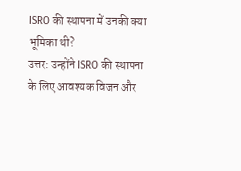ISRO की स्थापना में उनकी क्या भूमिका थी?
उत्तर: उन्होंने ISRO की स्थापना के लिए आवश्यक विजन और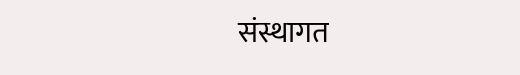संस्थागत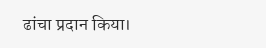ढांचा प्रदान किया।